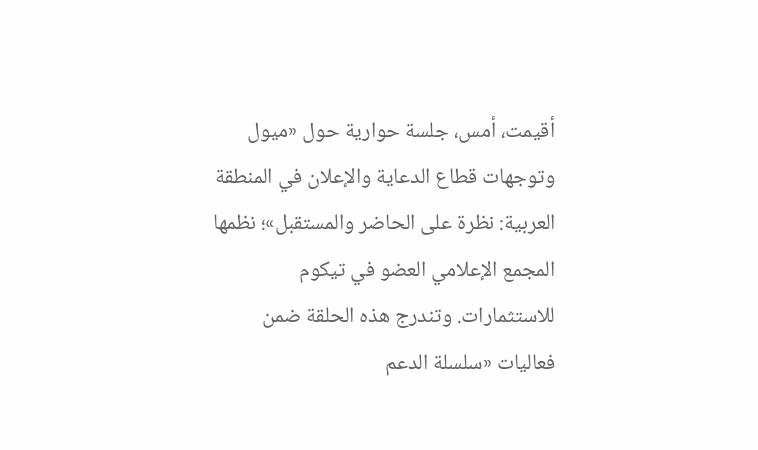أقيمت، أمس، جلسة حوارية حول «ميول وتوجهات قطاع الدعاية والإعلان في المنطقة العربية: نظرة على الحاضر والمستقبل»؛ نظمها المجمع الإعلامي العضو في تيكوم للاستثمارات. وتندرج هذه الحلقة ضمن فعاليات «سلسلة الدعم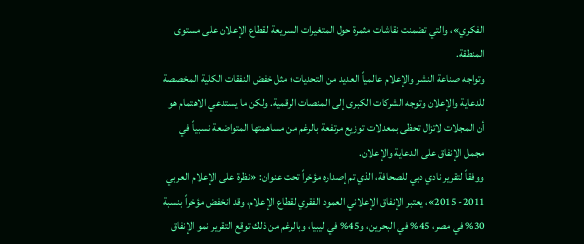الفكري»، والتي تضمنت نقاشات مثمرة حول المتغيرات السريعة لقطاع الإعلان على مستوى المنطقة.
وتواجه صناعة النشر والإعلام عالمياً العديد من التحديات؛ مثل خفض النفقات الكلية المخصصة للدعاية والإعلان وتوجه الشركات الكبرى إلى المنصات الرقمية. ولكن ما يستدعي الاهتمام هو أن المجلات لاتزال تحظى بمعدلات توزيع مرتفعة بالرغم من مساهمتها المتواضعة نسبياً في مجمل الإنفاق على الدعاية والإعلان.
ووفقاً لتقرير نادي دبي للصحافة، الذي تم إصداره مؤخراً تحت عنوان: «نظرة على الإعلام العربي 2011- 2015»، يعتبر الإنفاق الإعلاني العمود الفقري لقطاع الإعلام، وقد انخفض مؤخراً بنسبة 30% في مصر، 45% في البحرين، و45% في ليبيا، وبالرغم من ذلك توقع التقرير نمو الإنفاق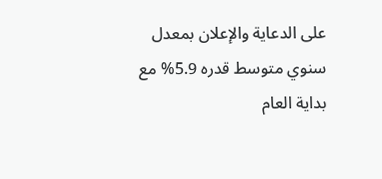على الدعاية والإعلان بمعدل سنوي متوسط قدره 5.9% مع بداية العام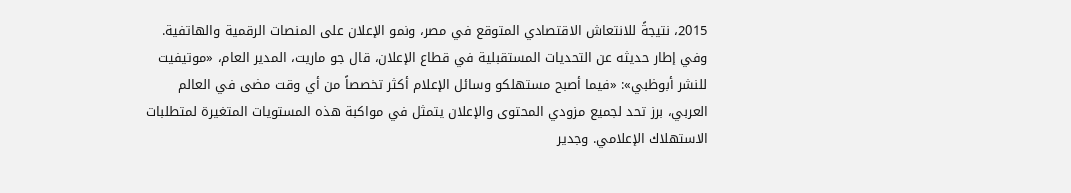2015، نتيجةً للانتعاش الاقتصادي المتوقع في مصر، ونمو الإعلان على المنصات الرقمية والهاتفية.
وفي إطار حديثه عن التحديات المستقبلية في قطاع الإعلان، قال جو ماريت، المدير العام، «موتيفيت للنشر أبوظبي»: «فيما أصبح مستهلكو وسائل الإعلام أكثر تخصصاً من أي وقت مضى في العالم العربي، برز تحد لجميع مزودي المحتوى والإعلان يتمثل في مواكبة هذه المستويات المتغيرة لمتطلبات الاستهلاك الإعلامي. وجدير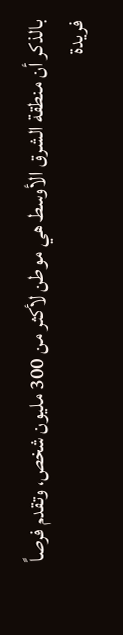بالذكر أن منطقة الشرق الأوسط هي موطن لأكثر من 300 مليون شخص، وتقدم فرصاً فريدة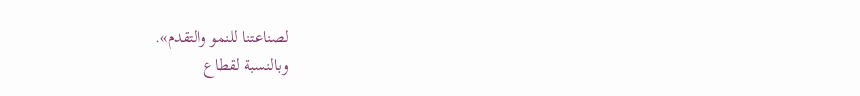لصناعتنا للنمو والتقدم».
وبالنسبة لقطاع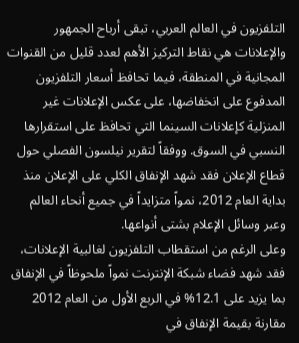التلفزيون في العالم العربي، تبقى أرباح الجمهور والإعلانات هي نقاط التركيز الأهم لعدد قليل من القنوات المجانية في المنطقة، فيما تحافظ أسعار التلفزيون المدفوع على انخفاضها، على عكس الإعلانات غير المنزلية كإعلانات السينما التي تحافظ على استقرارها النسبي في السوق. ووفقاً لتقرير نيلسون الفصلي حول قطاع الإعلان فقد شهد الإنفاق الكلي على الإعلان منذ بداية العام 2012، نمواً متزايداً في جميع أنحاء العالم وعبر وسائل الإعلام بشتى أنواعها.
وعلى الرغم من استقطاب التلفزيون لغالبية الإعلانات، فقد شهد فضاء شبكة الإنترنت نمواً ملحوظاً في الإنفاق بما يزيد على 12.1% في الربع الأول من العام 2012 مقارنة بقيمة الإنفاق في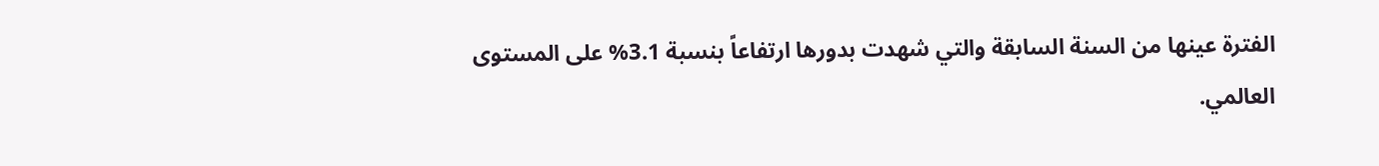الفترة عينها من السنة السابقة والتي شهدت بدورها ارتفاعاً بنسبة 3.1% على المستوى العالمي.